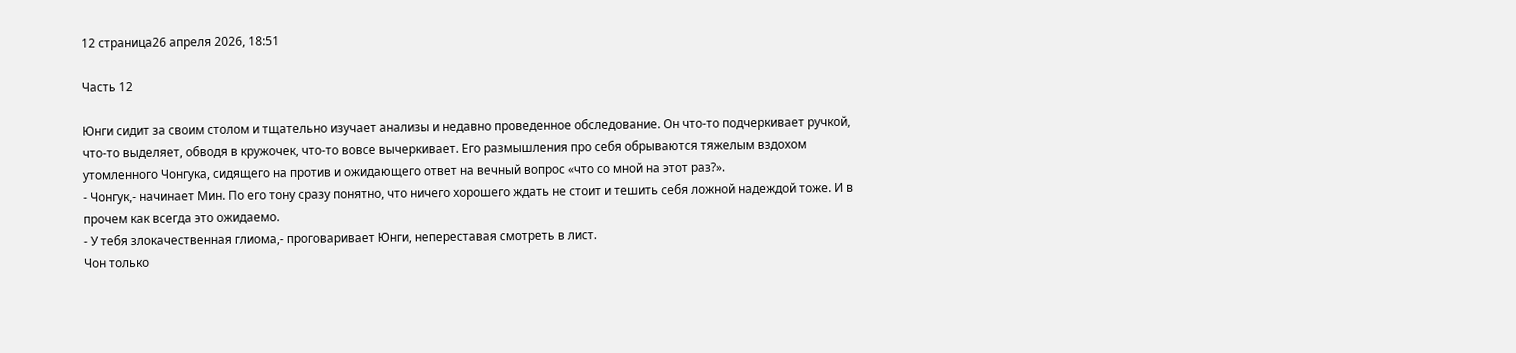12 страница26 апреля 2026, 18:51

Часть 12

Юнги сидит за своим столом и тщательно изучает анализы и недавно проведенное обследование. Он что-то подчеркивает ручкой, что-то выделяет, обводя в кружочек, что-то вовсе вычеркивает. Его размышления про себя обрываются тяжелым вздохом утомленного Чонгука, сидящего на против и ожидающего ответ на вечный вопрос «что со мной на этот раз?».
- Чонгук,- начинает Мин. По его тону сразу понятно, что ничего хорошего ждать не стоит и тешить себя ложной надеждой тоже. И в прочем как всегда это ожидаемо.
- У тебя злокачественная глиома,- проговаривает Юнги, непереставая смотреть в лист.
Чон только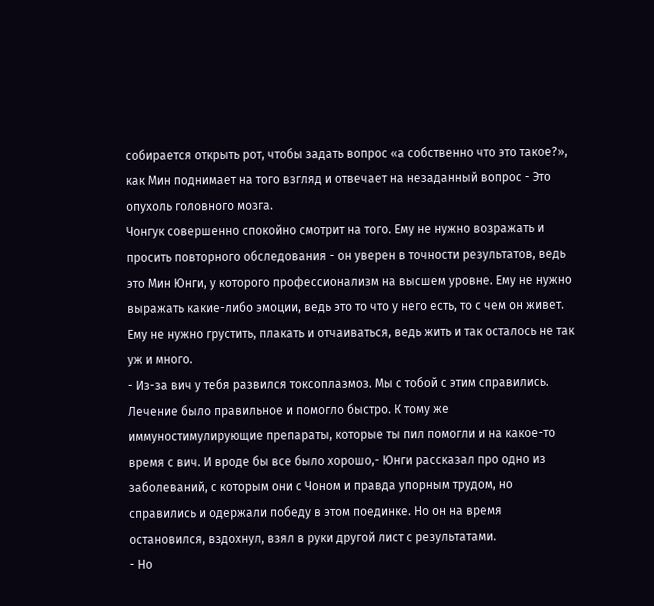собирается открыть рот, чтобы задать вопрос «а собственно что это такое?», как Мин поднимает на того взгляд и отвечает на незаданный вопрос - Это опухоль головного мозга.
Чонгук совершенно спокойно смотрит на того. Ему не нужно возражать и просить повторного обследования - он уверен в точности результатов, ведь это Мин Юнги, у которого профессионализм на высшем уровне. Ему не нужно выражать какие-либо эмоции, ведь это то что у него есть, то с чем он живет. Ему не нужно грустить, плакать и отчаиваться, ведь жить и так осталось не так уж и много.
- Из-за вич у тебя развился токсоплазмоз. Мы с тобой с этим справились. Лечение было правильное и помогло быстро. К тому же иммуностимулирующие препараты, которые ты пил помогли и на какое-то время с вич. И вроде бы все было хорошо,- Юнги рассказал про одно из заболеваний, с которым они с Чоном и правда упорным трудом, но справились и одержали победу в этом поединке. Но он на время остановился, вздохнул, взял в руки другой лист с результатами.
- Но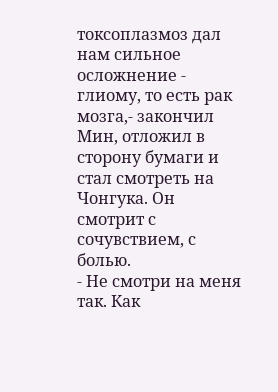токсоплазмоз дал нам сильное осложнение - глиому, то есть рак мозга,- закончил Мин, отложил в сторону бумаги и стал смотреть на Чонгука. Он смотрит с сочувствием, с болью.
- Не смотри на меня так. Как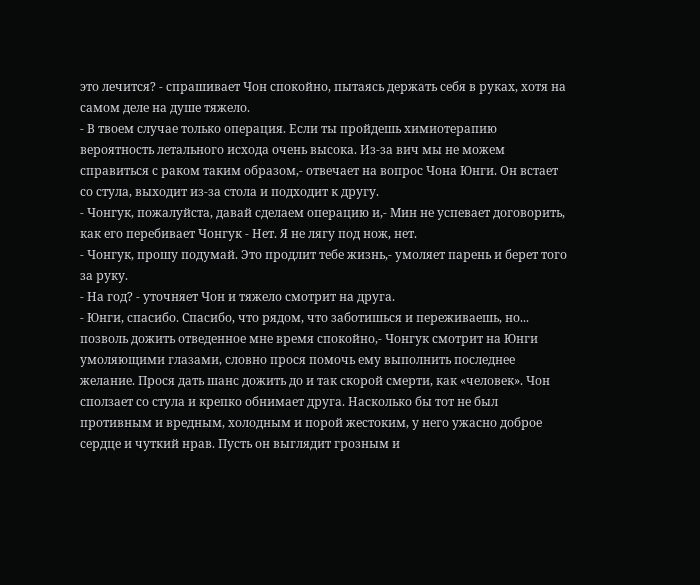это лечится? - спрашивает Чон спокойно, пытаясь держать себя в руках, хотя на самом деле на душе тяжело.
- В твоем случае только операция. Если ты пройдешь химиотерапию вероятность летального исхода очень высока. Из-за вич мы не можем справиться с раком таким образом,- отвечает на вопрос Чона Юнги. Он встает со стула, выходит из-за стола и подходит к другу.
- Чонгук, пожалуйста, давай сделаем операцию и,- Мин не успевает договорить, как его перебивает Чонгук - Нет. Я не лягу под нож, нет.
- Чонгук, прошу подумай. Это продлит тебе жизнь,- умоляет парень и берет того за руку.
- На год? - уточняет Чон и тяжело смотрит на друга.
- Юнги, спасибо. Спасибо, что рядом, что заботишься и переживаешь, но... позволь дожить отведенное мне время спокойно,- Чонгук смотрит на Юнги умоляющими глазами, словно прося помочь ему выполнить последнее желание. Прося дать шанс дожить до и так скорой смерти, как «человек». Чон сползает со стула и крепко обнимает друга. Насколько бы тот не был противным и вредным, холодным и порой жестоким, у него ужасно доброе сердце и чуткий нрав. Пусть он выглядит грозным и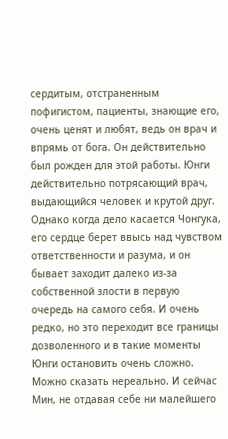сердитым, отстраненным пофигистом, пациенты, знающие его, очень ценят и любят, ведь он врач и впрямь от бога. Он действительно был рожден для этой работы. Юнги действительно потрясающий врач, выдающийся человек и крутой друг. Однако когда дело касается Чонгука, его сердце берет ввысь над чувством ответственности и разума, и он бывает заходит далеко из-за собственной злости в первую очередь на самого себя. И очень редко, но это переходит все границы дозволенного и в такие моменты Юнги остановить очень сложно. Можно сказать нереально. И сейчас Мин, не отдавая себе ни малейшего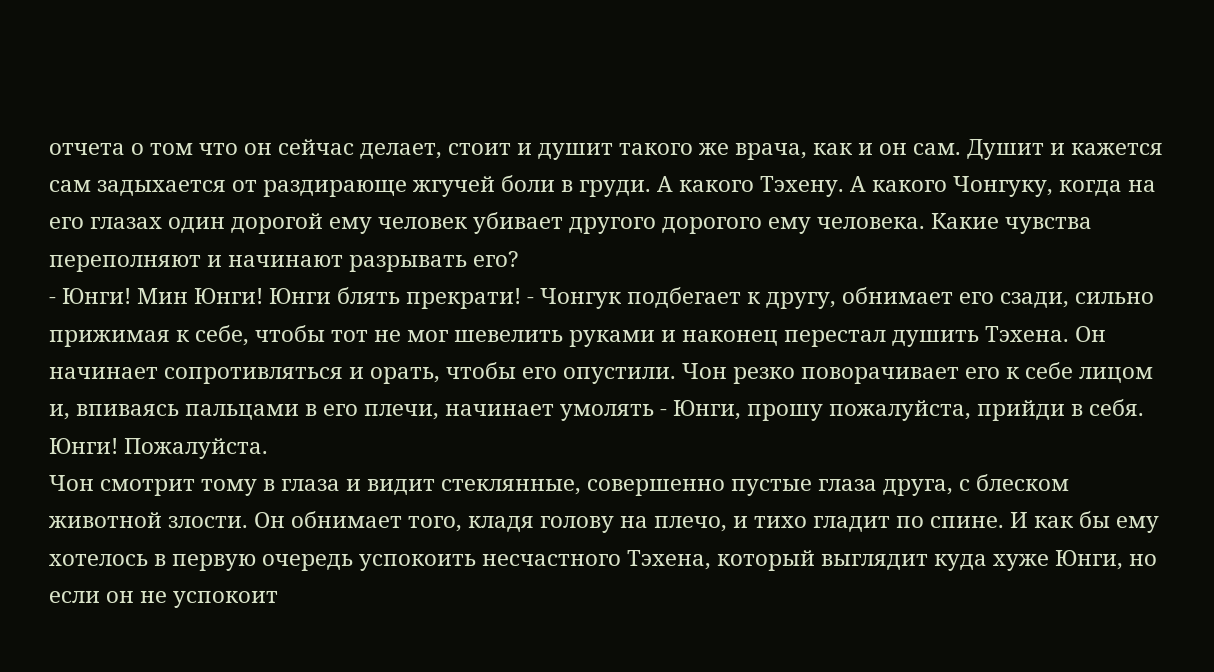отчета о том что он сейчас делает, стоит и душит такого же врача, как и он сам. Душит и кажется сам задыхается от раздирающе жгучей боли в груди. А какого Тэхену. А какого Чонгуку, когда на его глазах один дорогой ему человек убивает другого дорогого ему человека. Какие чувства переполняют и начинают разрывать его?
- Юнги! Мин Юнги! Юнги блять прекрати! - Чонгук подбегает к другу, обнимает его сзади, сильно прижимая к себе, чтобы тот не мог шевелить руками и наконец перестал душить Тэхена. Он начинает сопротивляться и орать, чтобы его опустили. Чон резко поворачивает его к себе лицом и, впиваясь пальцами в его плечи, начинает умолять - Юнги, прошу пожалуйста, прийди в себя. Юнги! Пожалуйста.
Чон смотрит тому в глаза и видит стеклянные, совершенно пустые глаза друга, с блеском животной злости. Он обнимает того, кладя голову на плечо, и тихо гладит по спине. И как бы ему хотелось в первую очередь успокоить несчастного Тэхена, который выглядит куда хуже Юнги, но если он не успокоит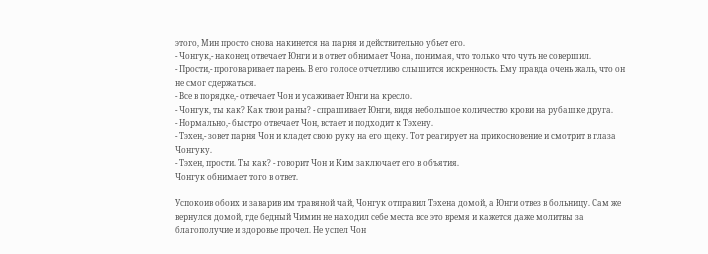этого, Мин просто снова накинется на парня и действительно убьет его.
- Чонгук,- наконец отвечает Юнги и в ответ обнимает Чона, понимая, что только что чуть не совершил.
- Прости,- проговаривает парень. В его голосе отчетливо слышится искренность. Ему правда очень жаль, что он не смог сдержаться.
- Все в порядке,- отвечает Чон и усаживает Юнги на кресло.
- Чонгук, ты как? Как твои раны? - спрашивает Юнги, видя небольшое количество крови на рубашке друга.
- Нормально,- быстро отвечает Чон, встает и подходит к Тэхену.
- Тэхен,- зовет парня Чон и кладет свою руку на его щеку. Тот реагирует на прикосновение и смотрит в глаза Чонгуку.
- Тэхен, прости. Ты как? - говорит Чон и Ким заключает его в объятия.
Чонгук обнимает того в ответ.

Успокоив обоих и заварив им травяной чай, Чонгук отправил Тэхена домой, а Юнги отвез в больницу. Сам же вернулся домой, где бедный Чимин не находил себе места все это время и кажется даже молитвы за благополучие и здоровье прочел. Не успел Чон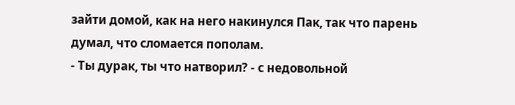зайти домой, как на него накинулся Пак, так что парень думал, что сломается пополам.
- Ты дурак, ты что натворил? - с недовольной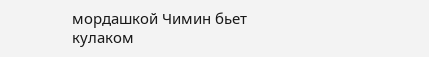мордашкой Чимин бьет кулаком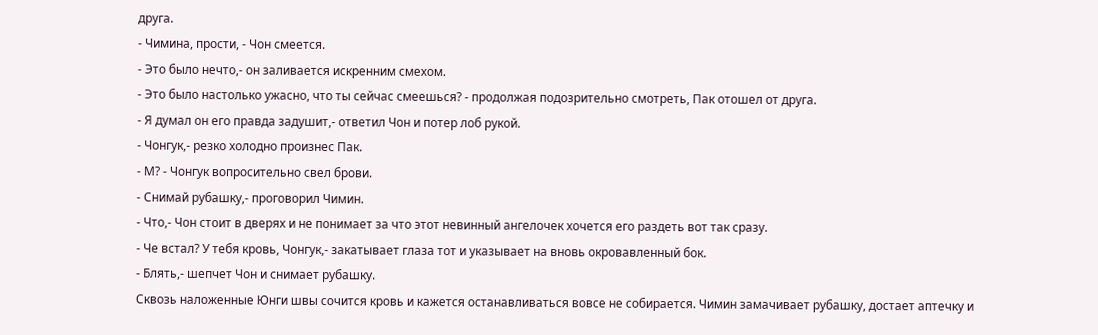друга.
- Чимина, прости, - Чон смеется.
- Это было нечто,- он заливается искренним смехом.
- Это было настолько ужасно, что ты сейчас смеешься? - продолжая подозрительно смотреть, Пак отошел от друга.
- Я думал он его правда задушит,- ответил Чон и потер лоб рукой.
- Чонгук,- резко холодно произнес Пак.
- М? - Чонгук вопросительно свел брови.
- Снимай рубашку,- проговорил Чимин.
- Что,- Чон стоит в дверях и не понимает за что этот невинный ангелочек хочется его раздеть вот так сразу.
- Че встал? У тебя кровь, Чонгук,- закатывает глаза тот и указывает на вновь окровавленный бок.
- Блять,- шепчет Чон и снимает рубашку.
Сквозь наложенные Юнги швы сочится кровь и кажется останавливаться вовсе не собирается. Чимин замачивает рубашку, достает аптечку и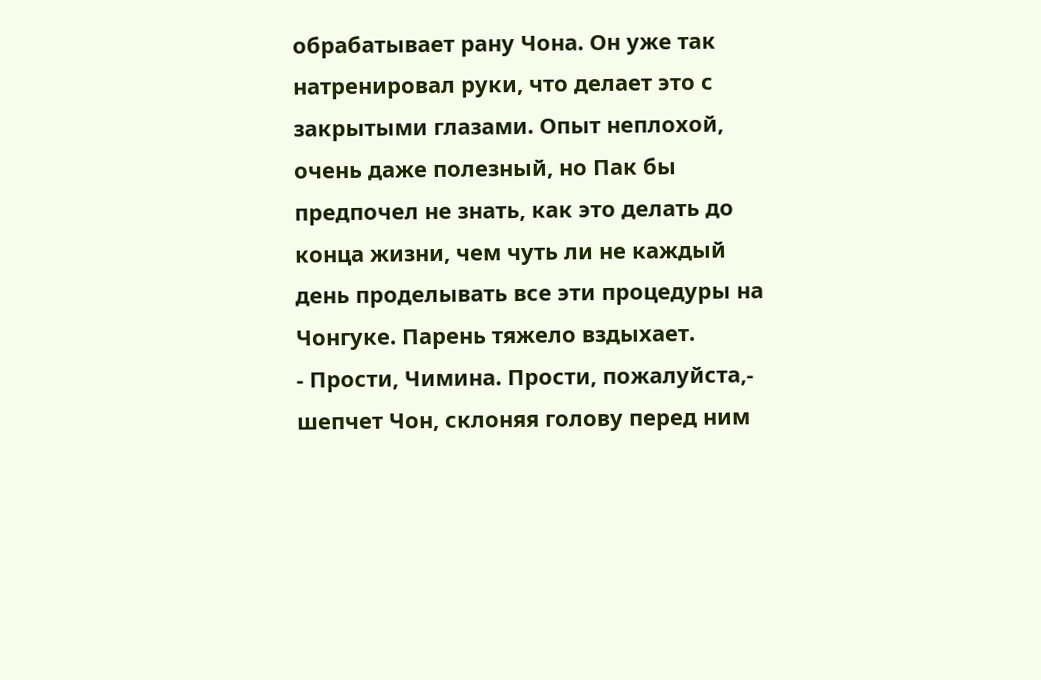обрабатывает рану Чона. Он уже так натренировал руки, что делает это с закрытыми глазами. Опыт неплохой, очень даже полезный, но Пак бы предпочел не знать, как это делать до конца жизни, чем чуть ли не каждый день проделывать все эти процедуры на Чонгуке. Парень тяжело вздыхает.
- Прости, Чимина. Прости, пожалуйста,- шепчет Чон, склоняя голову перед ним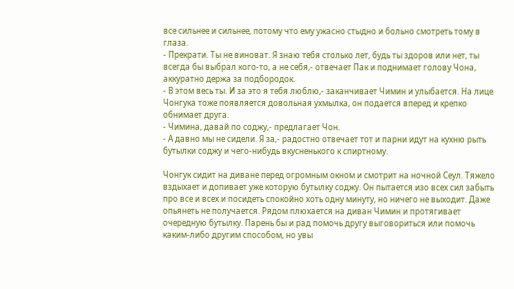все сильнее и сильнее, потому что ему ужасно стыдно и больно смотреть тому в глаза.
- Прекрати. Ты не виноват. Я знаю тебя столько лет, будь ты здоров или нет, ты всегда бы выбрал кого-то, а не себя,- отвечает Пак и поднимает голову Чона, аккуратно держа за подбородок.
- В этом весь ты. И за это я тебя люблю,- заканчивает Чимин и улыбается. На лице Чонгука тоже появляется довольная ухмылка, он подается вперед и крепко обнимает друга.
- Чимина, давай по соджу,- предлагает Чон.
- А давно мы не сидели. Я за,- радостно отвечает тот и парни идут на кухню рыть бутылки соджу и чего-нибудь вкусненького к спиртному.

Чонгук сидит на диване перед огромным окном и смотрит на ночной Сеул. Тяжело вздыхает и допивает уже которую бутылку соджу. Он пытается изо всех сил забыть про все и всех и посидеть спокойно хоть одну минуту, но ничего не выходит. Даже опьянеть не получается. Рядом плюхается на диван Чимин и протягивает очередную бутылку. Парень бы и рад помочь другу выговориться или помочь каким-либо другим способом, но увы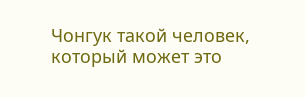Чонгук такой человек, который может это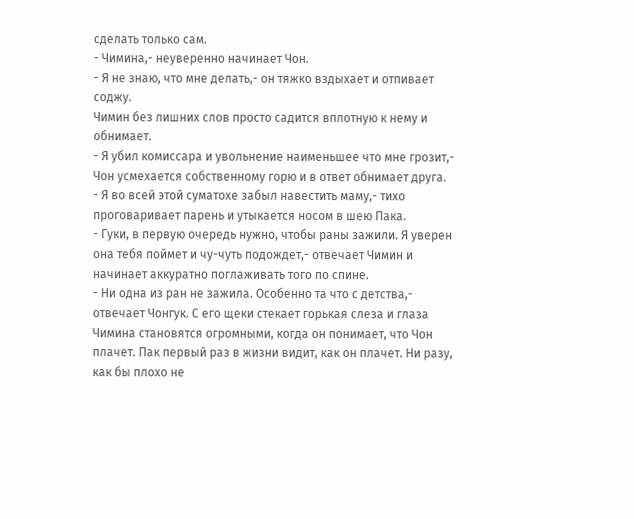сделать только сам.
- Чимина,- неуверенно начинает Чон.
- Я не знаю, что мне делать,- он тяжко вздыхает и отпивает соджу.
Чимин без лишних слов просто садится вплотную к нему и обнимает.
- Я убил комиссара и увольнение наименьшее что мне грозит,- Чон усмехается собственному горю и в ответ обнимает друга.
- Я во всей этой суматохе забыл навестить маму,- тихо проговаривает парень и утыкается носом в шею Пака.
- Гуки, в первую очередь нужно, чтобы раны зажили. Я уверен она тебя поймет и чу-чуть подождет,- отвечает Чимин и начинает аккуратно поглаживать того по спине.
- Ни одна из ран не зажила. Особенно та что с детства,- отвечает Чонгук. С его щеки стекает горькая слеза и глаза Чимина становятся огромными, когда он понимает, что Чон плачет. Пак первый раз в жизни видит, как он плачет. Ни разу, как бы плохо не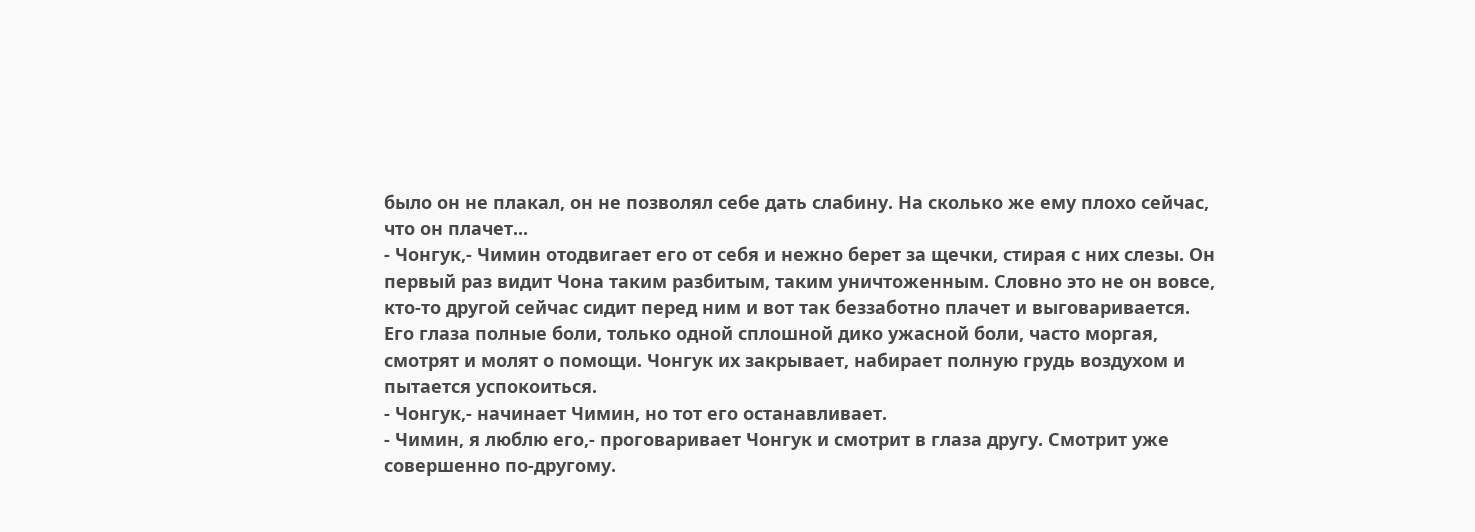было он не плакал, он не позволял себе дать слабину. На сколько же ему плохо сейчас, что он плачет...
- Чонгук,- Чимин отодвигает его от себя и нежно берет за щечки, стирая с них слезы. Он первый раз видит Чона таким разбитым, таким уничтоженным. Словно это не он вовсе, кто-то другой сейчас сидит перед ним и вот так беззаботно плачет и выговаривается. Его глаза полные боли, только одной сплошной дико ужасной боли, часто моргая, смотрят и молят о помощи. Чонгук их закрывает, набирает полную грудь воздухом и пытается успокоиться.
- Чонгук,- начинает Чимин, но тот его останавливает.
- Чимин, я люблю его,- проговаривает Чонгук и смотрит в глаза другу. Смотрит уже совершенно по-другому.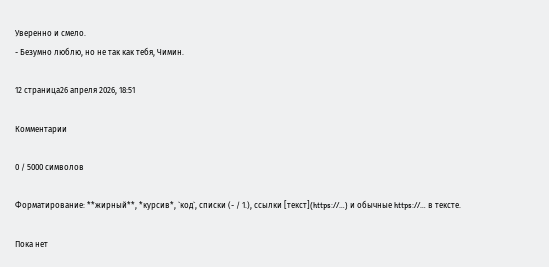Уверенно и смело.
- Безумно люблю, но не так как тебя, Чимин.

12 страница26 апреля 2026, 18:51

Комментарии

0 / 5000 символов

Форматирование: **жирный**, *курсив*, `код`, списки (- / 1.), ссылки [текст](https://…) и обычные https://… в тексте.

Пока нет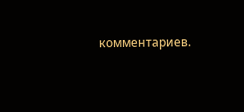комментариев.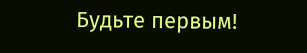Будьте первым!